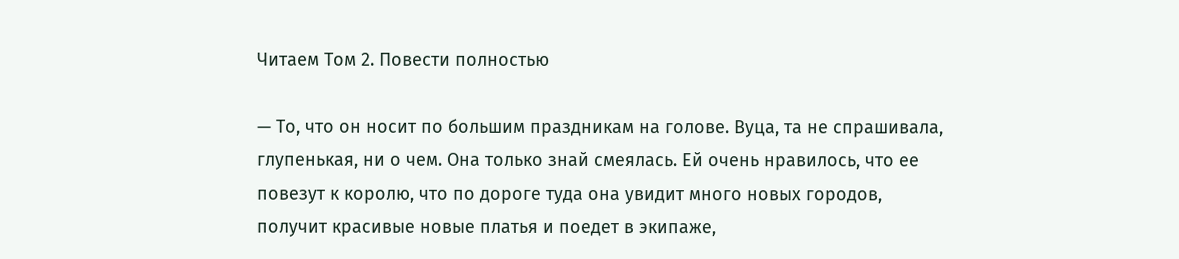Читаем Том 2. Повести полностью

— То, что он носит по большим праздникам на голове. Вуца, та не спрашивала, глупенькая, ни о чем. Она только знай смеялась. Ей очень нравилось, что ее повезут к королю, что по дороге туда она увидит много новых городов, получит красивые новые платья и поедет в экипаже,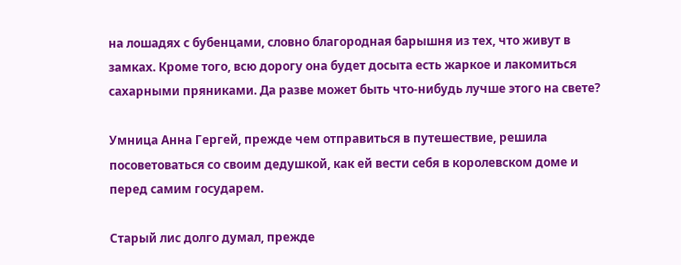на лошадях с бубенцами, словно благородная барышня из тех, что живут в замках. Кроме того, всю дорогу она будет досыта есть жаркое и лакомиться сахарными пряниками. Да разве может быть что-нибудь лучше этого на свете?

Умница Анна Гергей, прежде чем отправиться в путешествие, решила посоветоваться со своим дедушкой, как ей вести себя в королевском доме и перед самим государем.

Старый лис долго думал, прежде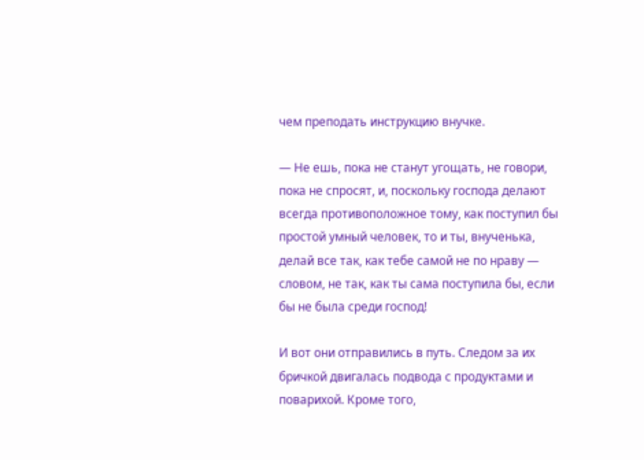чем преподать инструкцию внучке.

— Не ешь, пока не станут угощать, не говори, пока не спросят, и, поскольку господа делают всегда противоположное тому, как поступил бы простой умный человек, то и ты, внученька, делай все так, как тебе самой не по нраву — словом, не так, как ты сама поступила бы, если бы не была среди господ!

И вот они отправились в путь. Следом за их бричкой двигалась подвода с продуктами и поварихой. Кроме того,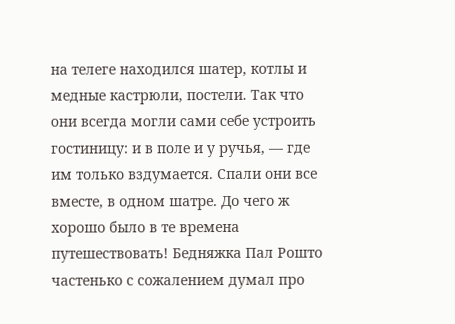на телеге находился шатер, котлы и медные кастрюли, постели. Так что они всегда могли сами себе устроить гостиницу: и в поле и у ручья, — где им только вздумается. Спали они все вместе, в одном шатре. До чего ж хорошо было в те времена путешествовать! Бедняжка Пал Рошто частенько с сожалением думал про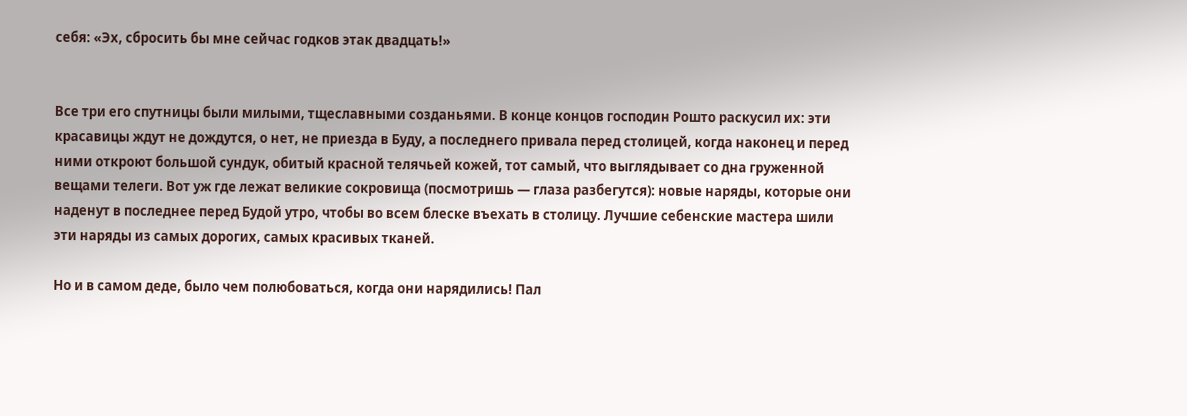себя: «Эх, сбросить бы мне сейчас годков этак двадцать!»


Все три его спутницы были милыми, тщеславными созданьями. В конце концов господин Рошто раскусил их: эти красавицы ждут не дождутся, о нет, не приезда в Буду, а последнего привала перед столицей, когда наконец и перед ними откроют большой сундук, обитый красной телячьей кожей, тот самый, что выглядывает со дна груженной вещами телеги. Вот уж где лежат великие сокровища (посмотришь — глаза разбегутся): новые наряды, которые они наденут в последнее перед Будой утро, чтобы во всем блеске въехать в столицу. Лучшие себенские мастера шили эти наряды из самых дорогих, самых красивых тканей.

Но и в самом деде, было чем полюбоваться, когда они нарядились! Пал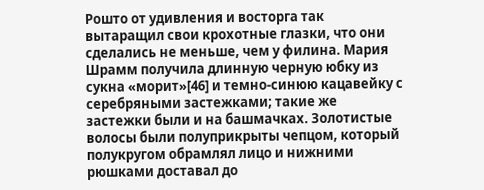Рошто от удивления и восторга так вытаращил свои крохотные глазки, что они сделались не меньше, чем у филина. Мария Шрамм получила длинную черную юбку из сукна «морит»[46] и темно-синюю кацавейку с серебряными застежками; такие же застежки были и на башмачках. Золотистые волосы были полуприкрыты чепцом, который полукругом обрамлял лицо и нижними рюшками доставал до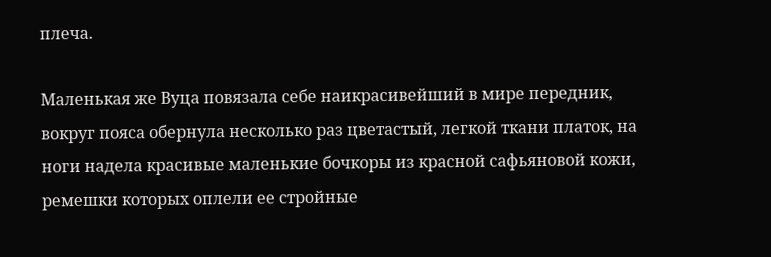плеча.

Маленькая же Вуца повязала себе наикрасивейший в мире передник, вокруг пояса обернула несколько раз цветастый, легкой ткани платок, на ноги надела красивые маленькие бочкоры из красной сафьяновой кожи, ремешки которых оплели ее стройные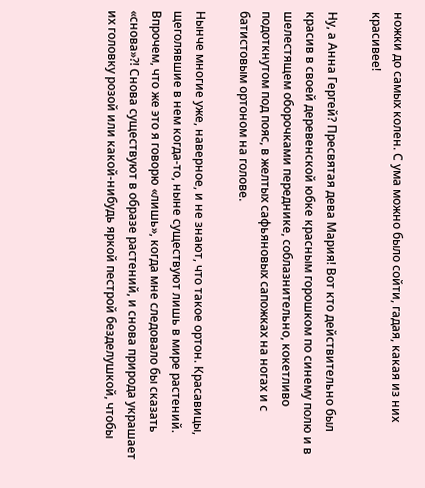ножки до самых колен. С ума можно было сойти, гадая, какая из них красивее!

Ну, а Анна Гергей? Пресвятая дева Мария! Вот кто действительно был красив в своей деревенской юбке красным горошком по синему полю и в шелестящем оборочками переднике, соблазнительно, кокетливо подоткнутом под пояс, в желтых сафьяновых сапожках на ногах и с батистовым ортоном на голове.

Нынче многие уже, наверное, и не знают, что такое ортон. Красавицы, щеголявшие в нем когда-то, ныне существуют лишь в мире растений. Впрочем, что же это я говорю «лишь», когда мне следовало бы сказать «снова»?! Снова существуют в образе растений, и снова природа украшает их головку розой или какой-нибудь яркой пестрой безделушкой, чтобы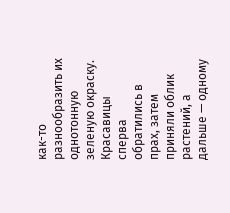как-то разнообразить их однотонную зеленую окраску. Красавицы сперва обратились в прах, затем приняли облик растений, а дальше — одному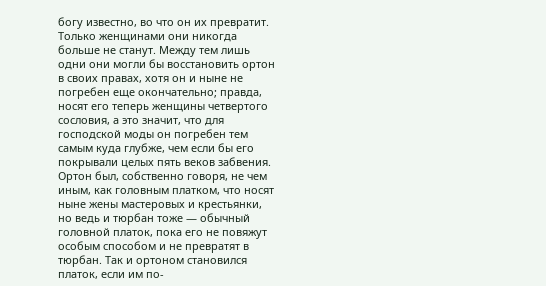богу известно, во что он их превратит. Только женщинами они никогда больше не станут. Между тем лишь одни они могли бы восстановить ортон в своих правах, хотя он и ныне не погребен еще окончательно; правда, носят его теперь женщины четвертого сословия, а это значит, что для господской моды он погребен тем самым куда глубже, чем если бы его покрывали целых пять веков забвения. Ортон был, собственно говоря, не чем иным, как головным платком, что носят ныне жены мастеровых и крестьянки, но ведь и тюрбан тоже — обычный головной платок, пока его не повяжут особым способом и не превратят в тюрбан. Так и ортоном становился платок, если им по-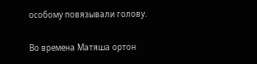особому повязывали голову.

Во времена Матяша ортон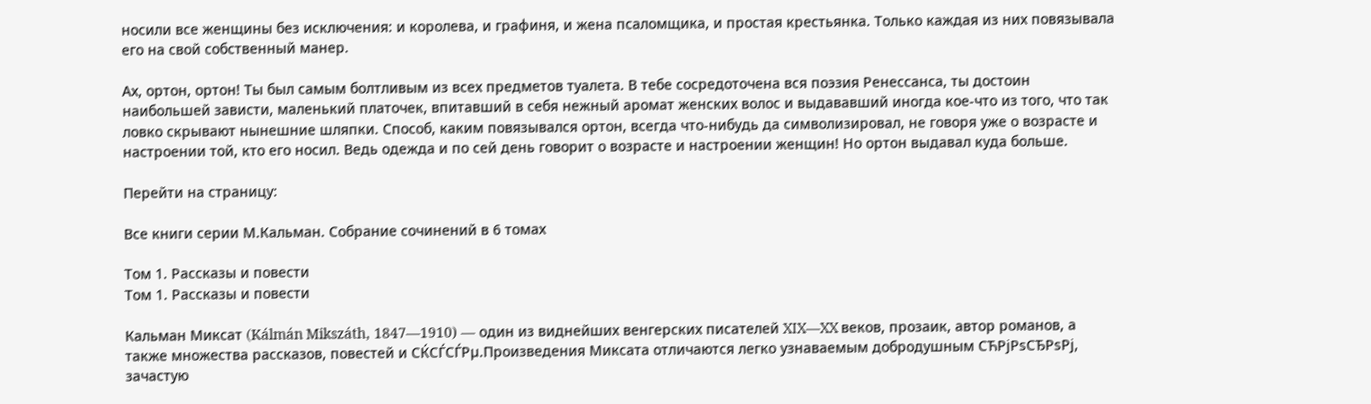носили все женщины без исключения: и королева, и графиня, и жена псаломщика, и простая крестьянка. Только каждая из них повязывала его на свой собственный манер.

Ах, ортон, ортон! Ты был самым болтливым из всех предметов туалета. В тебе сосредоточена вся поэзия Ренессанса, ты достоин наибольшей зависти, маленький платочек, впитавший в себя нежный аромат женских волос и выдававший иногда кое-что из того, что так ловко скрывают нынешние шляпки. Способ, каким повязывался ортон, всегда что-нибудь да символизировал, не говоря уже о возрасте и настроении той, кто его носил. Ведь одежда и по сей день говорит о возрасте и настроении женщин! Но ортон выдавал куда больше.

Перейти на страницу:

Все книги серии М.Кальман. Собрание сочинений в 6 томах

Том 1. Рассказы и повести
Том 1. Рассказы и повести

Кальман Миксат (Kálmán Mikszáth, 1847―1910) — один из виднейших венгерских писателей XIX―XX веков, прозаик, автор романов, а также множества рассказов, повестей и СЌСЃСЃРµ.Произведения Миксата отличаются легко узнаваемым добродушным СЋРјРѕСЂРѕРј, зачастую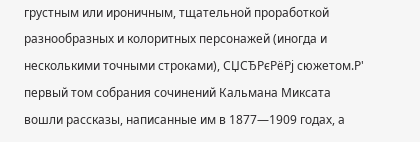грустным или ироничным, тщательной проработкой разнообразных и колоритных персонажей (иногда и несколькими точными строками), СЏСЂРєРёРј сюжетом.Р' первый том собрания сочинений Кальмана Миксата вошли рассказы, написанные им в 1877―1909 годах, а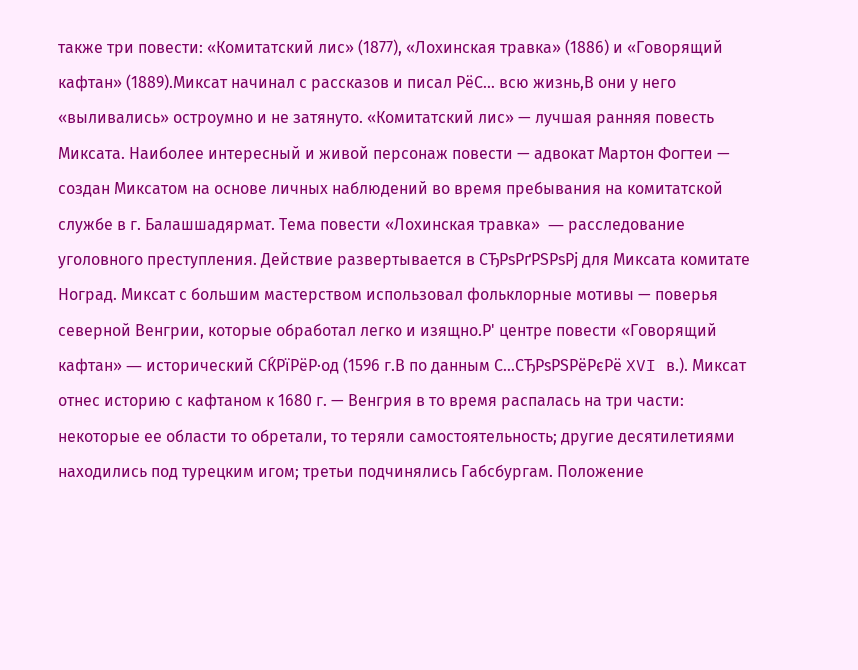также три повести: «Комитатский лис» (1877), «Лохинская травка» (1886) и «Говорящий кафтан» (1889).Миксат начинал с рассказов и писал РёС… всю жизнь,В они у него «выливались» остроумно и не затянуто. «Комитатский лис» — лучшая ранняя повесть Миксата. Наиболее интересный и живой персонаж повести — адвокат Мартон Фогтеи — создан Миксатом на основе личных наблюдений во время пребывания на комитатской службе в г. Балашшадярмат. Тема повести «Лохинская травка»  ― расследование уголовного преступления. Действие развертывается в СЂРѕРґРЅРѕРј для Миксата комитате Ноград. Миксат с большим мастерством использовал фольклорные мотивы — поверья северной Венгрии, которые обработал легко и изящно.Р' центре повести «Говорящий кафтан» ― исторический СЌРїРёР·од (1596 г.В по данным С…СЂРѕРЅРёРєРё XVI в.). Миксат отнес историю с кафтаном к 1680 г. — Венгрия в то время распалась на три части: некоторые ее области то обретали, то теряли самостоятельность; другие десятилетиями находились под турецким игом; третьи подчинялись Габсбургам. Положение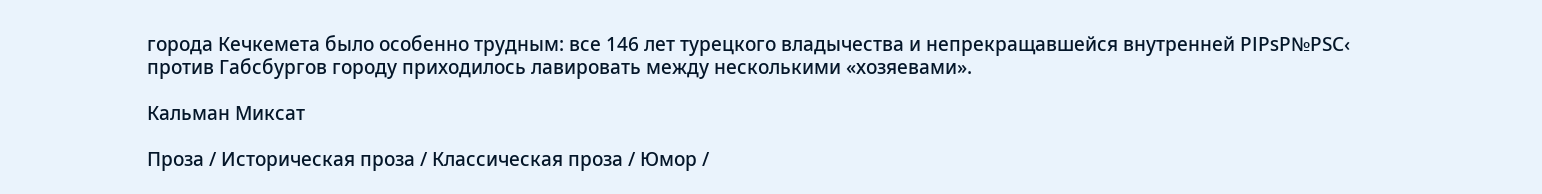города Кечкемета было особенно трудным: все 146 лет турецкого владычества и непрекращавшейся внутренней РІРѕР№РЅС‹ против Габсбургов городу приходилось лавировать между несколькими «хозяевами».

Кальман Миксат

Проза / Историческая проза / Классическая проза / Юмор /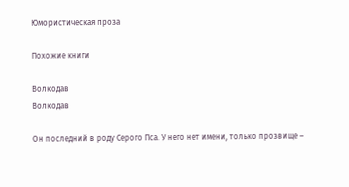Юмористическая проза

Похожие книги

Волкодав
Волкодав

Он последний в роду Серого Пса. У него нет имени, только прозвище –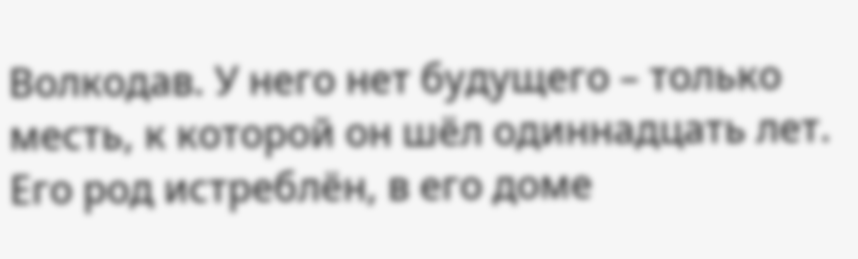Волкодав. У него нет будущего – только месть, к которой он шёл одиннадцать лет. Его род истреблён, в его доме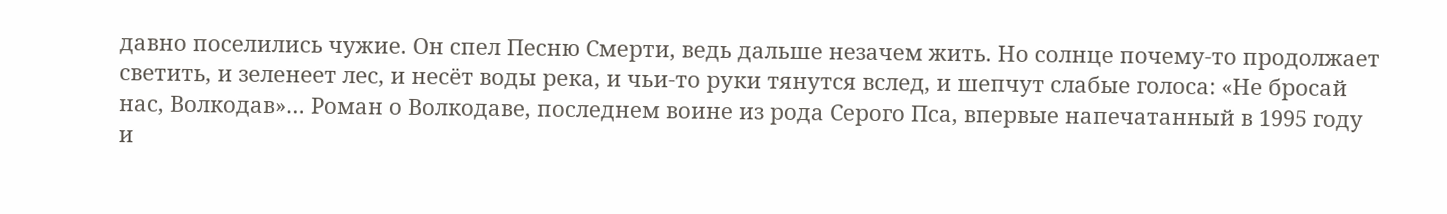давно поселились чужие. Он спел Песню Смерти, ведь дальше незачем жить. Но солнце почему-то продолжает светить, и зеленеет лес, и несёт воды река, и чьи-то руки тянутся вслед, и шепчут слабые голоса: «Не бросай нас, Волкодав»… Роман о Волкодаве, последнем воине из рода Серого Пса, впервые напечатанный в 1995 году и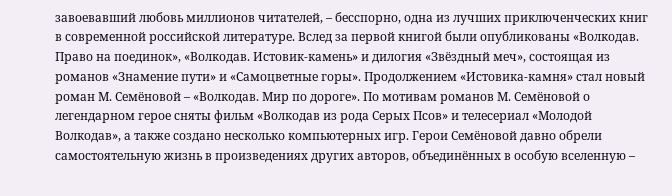завоевавший любовь миллионов читателей, – бесспорно, одна из лучших приключенческих книг в современной российской литературе. Вслед за первой книгой были опубликованы «Волкодав. Право на поединок», «Волкодав. Истовик-камень» и дилогия «Звёздный меч», состоящая из романов «Знамение пути» и «Самоцветные горы». Продолжением «Истовика-камня» стал новый роман М. Семёновой – «Волкодав. Мир по дороге». По мотивам романов М. Семёновой о легендарном герое сняты фильм «Волкодав из рода Серых Псов» и телесериал «Молодой Волкодав», а также создано несколько компьютерных игр. Герои Семёновой давно обрели самостоятельную жизнь в произведениях других авторов, объединённых в особую вселенную –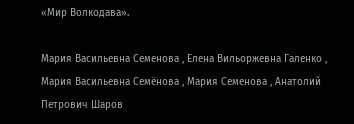«Мир Волкодава».

Мария Васильевна Семенова , Елена Вильоржевна Галенко , Мария Васильевна Семёнова , Мария Семенова , Анатолий Петрович Шаров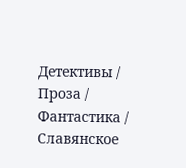Детективы / Проза / Фантастика / Славянское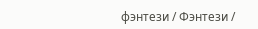фэнтези / Фэнтези /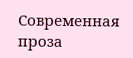Современная проза